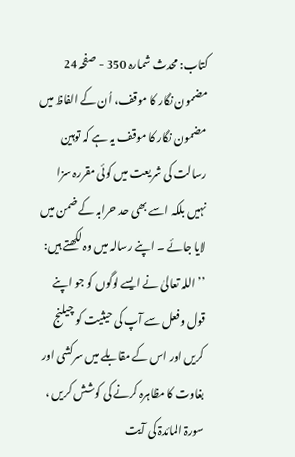کتاب: محدث شمارہ 350 - صفحہ 24
مضمون نگار کا موقف، اُن کے الفاظ میں مضمون نگار کا موقف یہ ہے کہ توہین رسالت کی شریعت میں کوئی مقررہ سزا نہیں بلکہ اسے بھی حد حرابہ کے ضمن میں لایا جائے ۔ اپنے رسالہ میں وہ لکھتے ہیں: ’’اللہ تعالیٰ نے ایسے لوگوں کو جو اپنے قول وفعل سے آپ کی حیثیت کو چیلنج کریں اور اس کے مقابلے میں سرکشی اور بغاوت کا مظاہرہ کرنے کی کوشش کریں ، سورۃ المائدۃ کی آیت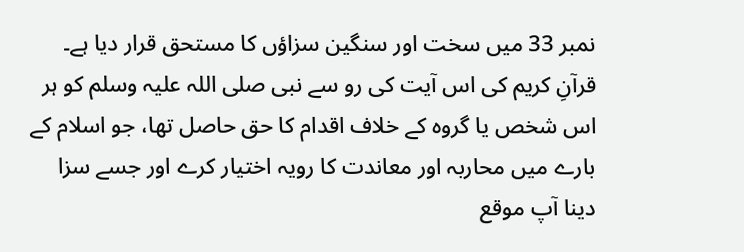نمبر 33 میں سخت اور سنگین سزاؤں کا مستحق قرار دیا ہے۔ قرآنِ کریم کی اس آیت کی رو سے نبی صلی اللہ علیہ وسلم کو ہر اس شخص یا گروہ کے خلاف اقدام کا حق حاصل تھا، جو اسلام کے بارے میں محاربہ اور معاندت کا رویہ اختیار کرے اور جسے سزا دینا آپ موقع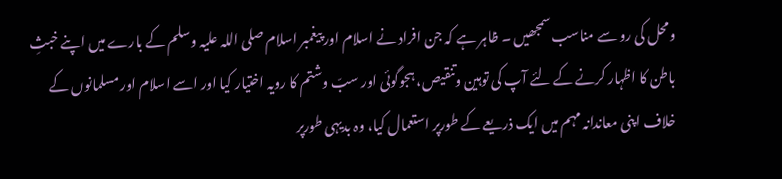ومحل کی رو سے مناسب سمجھیں ۔ ظاہر ہے کہ جن افراد نے اسلام اور پیغمبر اسلام صلی اللہ علیہ وسلم کے بارے میں اپنے خبثِ باطن کا اظہار کرنے کے لئے آپ کی توہین وتنقیص، ہجوگوئی اور سبّ وشتم کا رویہ اختیار کیا اور اسے اسلام اور مسلمانوں کے خلاف اپنی معاندانہ مہم میں ایک ذریعے کے طورپر استعمال کیا، وہ بدیہی طورپر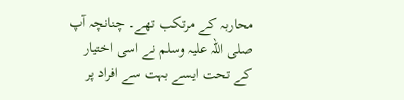محاربہ کے مرتکب تھے۔ چنانچہ آپ صلی اللہ علیہ وسلم نے اسی اختیار کے تحت ایسے بہت سے افراد پر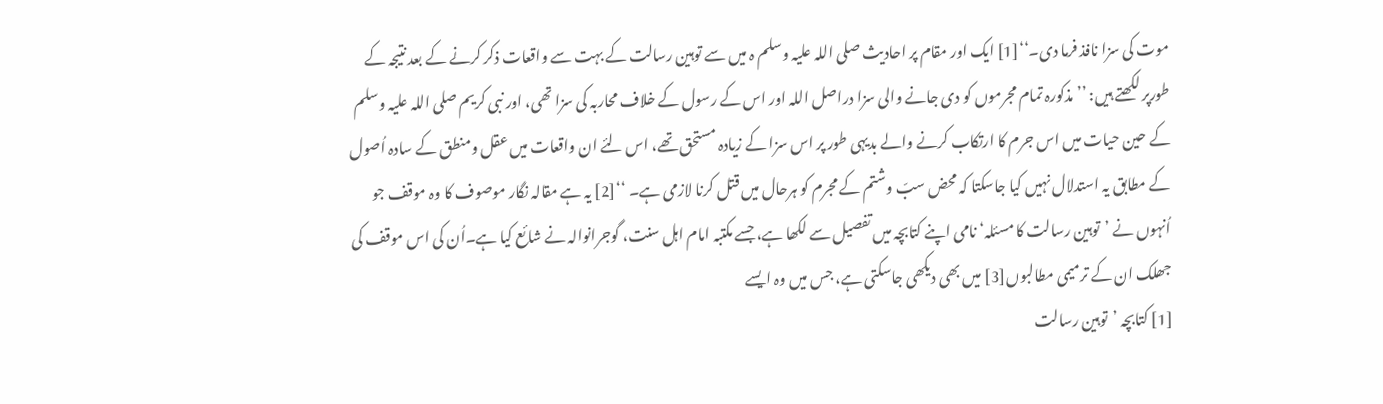موت کی سزا نافذ فرما دی۔‘‘[1] ایک اور مقام پر احادیث صلی اللہ علیہ وسلم ہ میں سے توہین رسالت کے بہت سے واقعات ذکر کرنے کے بعد نتیجہ کے طورپر لکھتے ہیں: ’’مذکورہ تمام مجرموں کو دی جانے والی سزا دراصل اللہ اور اس کے رسول کے خلاف محاربہ کی سزا تھی، اور نبی کریم صلی اللہ علیہ وسلم کے حین حیات میں اس جرم کا ارتکاب کرنے والے بدیہی طور پر اس سزا کے زیادہ مستحق تھے، اس لئے ان واقعات میں عقل ومنطق کے سادہ اُصول کے مطابق یہ استدلال نہیں کیا جاسکتا کہ محض سبّ وشتم کے مجرم کو ہرحال میں قتل کرنا لازمی ہے۔ ‘‘[2] یہ ہے مقالہ نگار موصوف کا وہ موقف جو اُنہوں نے ’توہین رسالت کا مسئلہ‘ نامی اپنے کتابچہ میں تفصیل سے لکھا ہے، جسے مکتبہ امام اہل سنت، گوجرانوالہ نے شائع کیا ہے۔اُن کی اس موقف کی جھلک ان کے ترمیمی مطالبوں[3] میں بھی دیکھی جاسکتی ہے، جس میں وہ ایسے
[1] کتابچہ ’توہین رسالت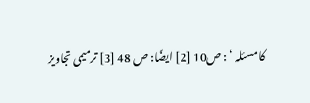کا مسئلہ ‘ : ص10 [2] ایضًا: ص 48 [3] ترمیمی تجاویز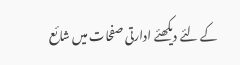کے لئے دیکھئے ادارتی صفحات میں شائع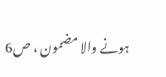ہونے والا مضمون ، ص6